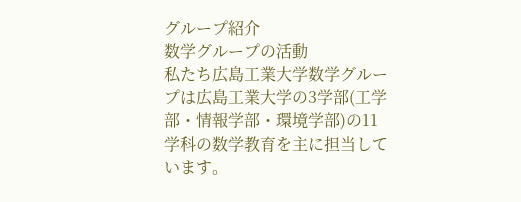グループ紹介
数学グループの活動
私たち広島工業大学数学グループは広島工業大学の3学部(工学部・情報学部・環境学部)の11学科の数学教育を主に担当しています。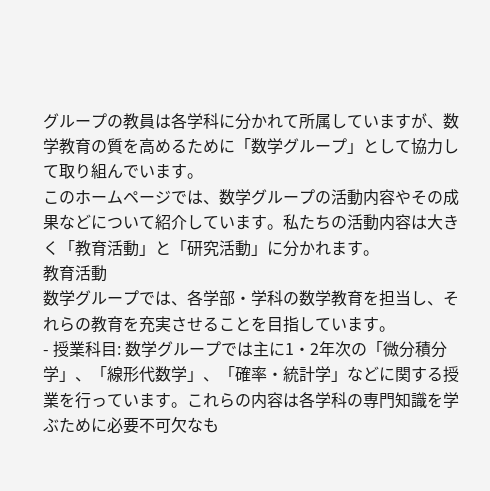グループの教員は各学科に分かれて所属していますが、数学教育の質を高めるために「数学グループ」として協力して取り組んでいます。
このホームページでは、数学グループの活動内容やその成果などについて紹介しています。私たちの活動内容は大きく「教育活動」と「研究活動」に分かれます。
教育活動
数学グループでは、各学部・学科の数学教育を担当し、それらの教育を充実させることを目指しています。
- 授業科目: 数学グループでは主に1・2年次の「微分積分学」、「線形代数学」、「確率・統計学」などに関する授業を行っています。これらの内容は各学科の専門知識を学ぶために必要不可欠なも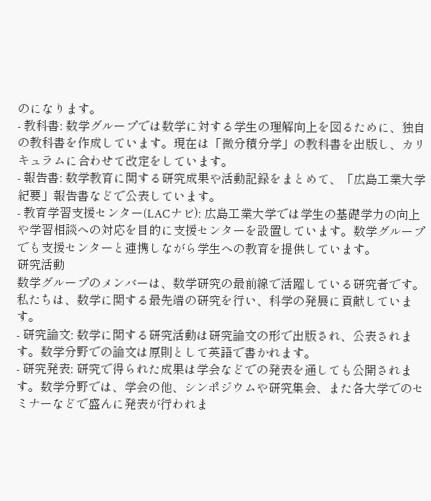のになります。
- 教科書: 数学グループでは数学に対する学生の理解向上を図るために、独自の教科書を作成しています。現在は「微分積分学」の教科書を出版し、カリキュラムに合わせて改定をしています。
- 報告書: 数学教育に関する研究成果や活動記録をまとめて、「広島工業大学紀要」報告書などで公表しています。
- 教育学習支援センター(LACナビ): 広島工業大学では学生の基礎学力の向上や学習相談への対応を目的に支援センターを設置しています。数学グループでも支援センターと連携しながら学生への教育を提供しています。
研究活動
数学グループのメンバーは、数学研究の最前線で活躍している研究者です。私たちは、数学に関する最先端の研究を行い、科学の発展に貢献しています。
- 研究論文: 数学に関する研究活動は研究論文の形で出版され、公表されます。数学分野での論文は原則として英語で書かれます。
- 研究発表: 研究で得られた成果は学会などでの発表を通しても公開されます。数学分野では、学会の他、シンポジウムや研究集会、また各大学でのセミナーなどで盛んに発表が行われま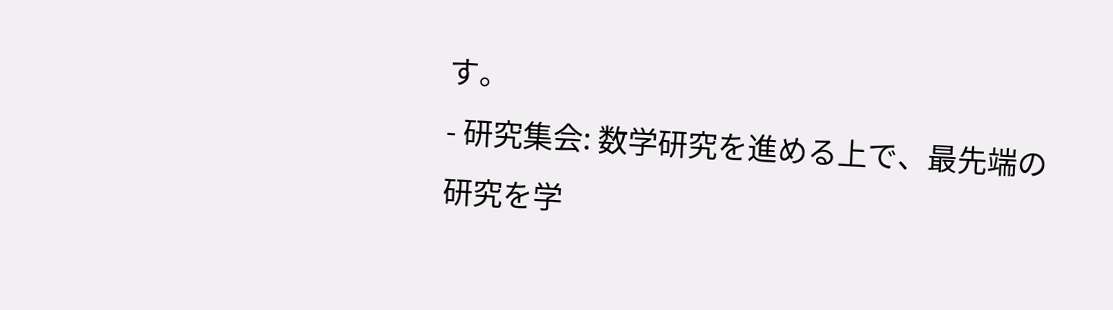す。
- 研究集会: 数学研究を進める上で、最先端の研究を学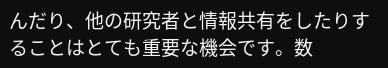んだり、他の研究者と情報共有をしたりすることはとても重要な機会です。数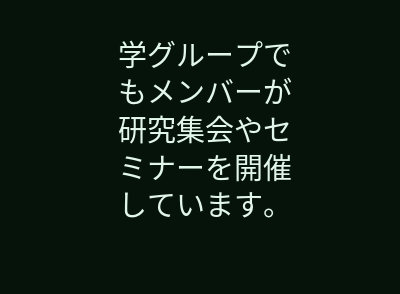学グループでもメンバーが研究集会やセミナーを開催しています。